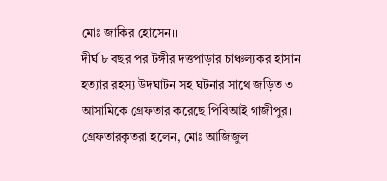মোঃ জাকির হোসেন।।
দীর্ঘ ৮ বছর পর টঙ্গীর দত্তপাড়ার চাঞ্চল্যকর হাসান হত্যার রহস্য উদঘাটন সহ ঘটনার সাথে জড়িত ৩ আসামিকে গ্রেফতার করেছে পিবিআই গাজীপুর। গ্রেফতারকৃতরা হলেন, মোঃ আজিজুল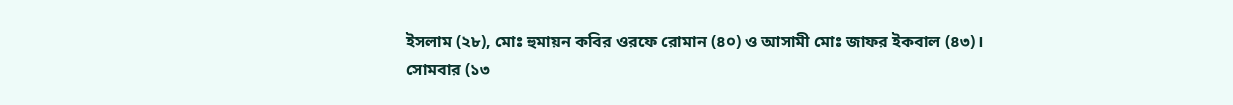ইসলাম (২৮), মোঃ হুমায়ন কবির ওরফে রোমান (৪০) ও আসামী মোঃ জাফর ইকবাল (৪৩)।
সোমবার (১৩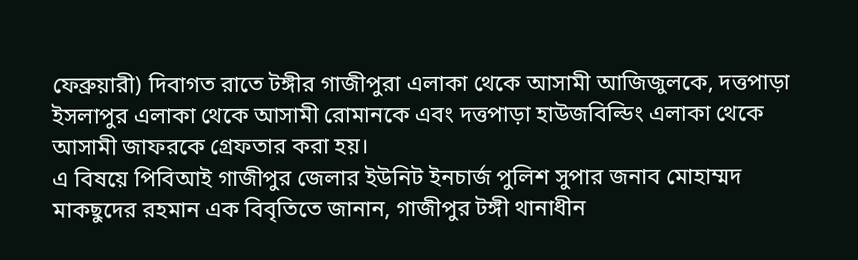ফেব্রুয়ারী) দিবাগত রাতে টঙ্গীর গাজীপুরা এলাকা থেকে আসামী আজিজুলকে, দত্তপাড়া ইসলাপুর এলাকা থেকে আসামী রোমানকে এবং দত্তপাড়া হাউজবিল্ডিং এলাকা থেকে আসামী জাফরকে গ্রেফতার করা হয়।
এ বিষয়ে পিবিআই গাজীপুর জেলার ইউনিট ইনচার্জ পুলিশ সুপার জনাব মোহাম্মদ মাকছুদের রহমান এক বিবৃতিতে জানান, গাজীপুর টঙ্গী থানাধীন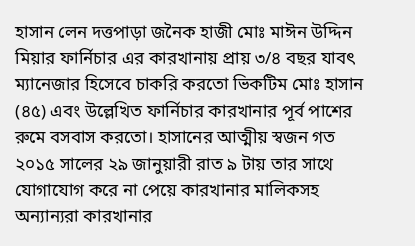হাসান লেন দত্তপাড়া জনৈক হাজী মোঃ মাঈন উদ্দিন মিয়ার ফার্নিচার এর কারখানায় প্রায় ৩/৪ বছর যাবৎ ম্যানেজার হিসেবে চাকরি করতো ভিকটিম মোঃ হাসান (৪৫) এবং উল্লেখিত ফার্নিচার কারখানার পূর্ব পাশের রুমে বসবাস করতো। হাসানের আত্মীয় স্বজন গত ২০১৫ সালের ২৯ জানুয়ারী রাত ৯ টায় তার সাথে যোগাযোগ করে না পেয়ে কারখানার মালিকসহ অন্যান্যরা কারখানার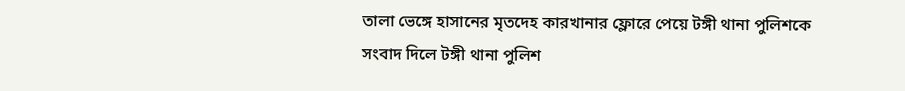তালা ভেঙ্গে হাসানের মৃতদেহ কারখানার ফ্লোরে পেয়ে টঙ্গী থানা পুলিশকে সংবাদ দিলে টঙ্গী থানা পুলিশ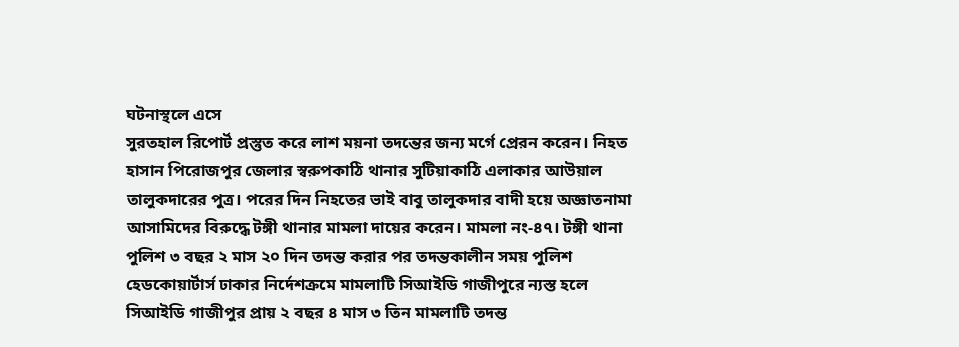ঘটনাস্থলে এসে
সুরতহাল রিপোর্ট প্রস্তুত করে লাশ ময়না তদন্তের জন্য মর্গে প্রেরন করেন। নিহত হাসান পিরোজপুর জেলার স্বরুপকাঠি থানার সুটিয়াকাঠি এলাকার আউয়াল তালুকদারের পুত্র। পরের দিন নিহতের ভাই বাবু তালুকদার বাদী হয়ে অজ্ঞাতনামা আসামিদের বিরুদ্ধে টঙ্গী থানার মামলা দায়ের করেন। মামলা নং-৪৭। টঙ্গী থানা পুলিশ ৩ বছর ২ মাস ২০ দিন তদন্ত করার পর তদন্তকালীন সময় পুলিশ হেডকোয়ার্টার্স ঢাকার নির্দেশক্রমে মামলাটি সিআইডি গাজীপুরে ন্যস্ত হলে সিআইডি গাজীপুর প্রায় ২ বছর ৪ মাস ৩ তিন মামলাটি তদন্ত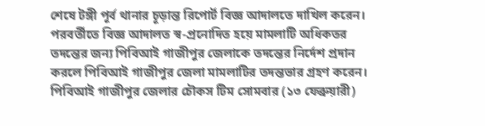শেষে টঙ্গী পূর্ব থানার চূড়ান্ত রিপোর্ট বিজ্ঞ আদালতে দাখিল করেন। পরবর্তীতে বিজ্ঞ আদালত স্ব-প্রনোদিত হয়ে মামলাটি অধিকতর তদন্তের জন্য পিবিআই গাজীপুর জেলাকে তদন্তের নির্দেশ প্রদান করলে পিবিআই গাজীপুর জেলা মামলাটির তদন্তভার গ্রহণ করেন।
পিবিআই গাজীপুর জেলার চৌকস টিম সোমবার (১৩ ফেব্রুয়ারী)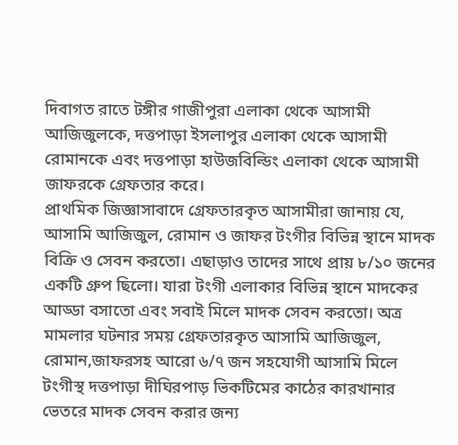দিবাগত রাতে টঙ্গীর গাজীপুরা এলাকা থেকে আসামী আজিজুলকে, দত্তপাড়া ইসলাপুর এলাকা থেকে আসামী রোমানকে এবং দত্তপাড়া হাউজবিল্ডিং এলাকা থেকে আসামী জাফরকে গ্রেফতার করে।
প্রাথমিক জিজ্ঞাসাবাদে গ্রেফতারকৃত আসামীরা জানায় যে, আসামি আজিজুল, রোমান ও জাফর টংগীর বিভিন্ন স্থানে মাদক বিক্রি ও সেবন করতো। এছাড়াও তাদের সাথে প্রায় ৮/১০ জনের একটি গ্রুপ ছিলো। যারা টংগী এলাকার বিভিন্ন স্থানে মাদকের আড্ডা বসাতো এবং সবাই মিলে মাদক সেবন করতো। অত্র মামলার ঘটনার সময় গ্রেফতারকৃত আসামি আজিজুল, রোমান,জাফরসহ আরো ৬/৭ জন সহযোগী আসামি মিলে টংগীস্থ দত্তপাড়া দীঘিরপাড় ভিকটিমের কাঠের কারখানার ভেতরে মাদক সেবন করার জন্য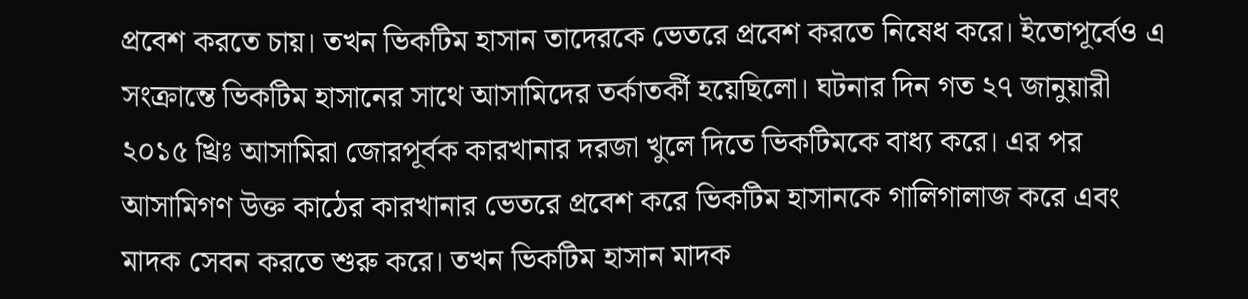প্রবেশ করতে চায়। তখন ভিকটিম হাসান তাদেরকে ভেতরে প্রবেশ করতে নিষেধ করে। ইতোপূর্বেও এ সংক্রান্তে ভিকটিম হাসানের সাথে আসামিদের তর্কাতর্কী হয়েছিলো। ঘটনার দিন গত ২৭ জানুয়ারী ২০১৫ খ্রিঃ আসামিরা জোরপূর্বক কারখানার দরজা খুলে দিতে ভিকটিমকে বাধ্য করে। এর পর আসামিগণ উক্ত কাঠের কারখানার ভেতরে প্রবেশ করে ভিকটিম হাসানকে গালিগালাজ করে এবং মাদক সেবন করতে শুরু করে। তখন ভিকটিম হাসান মাদক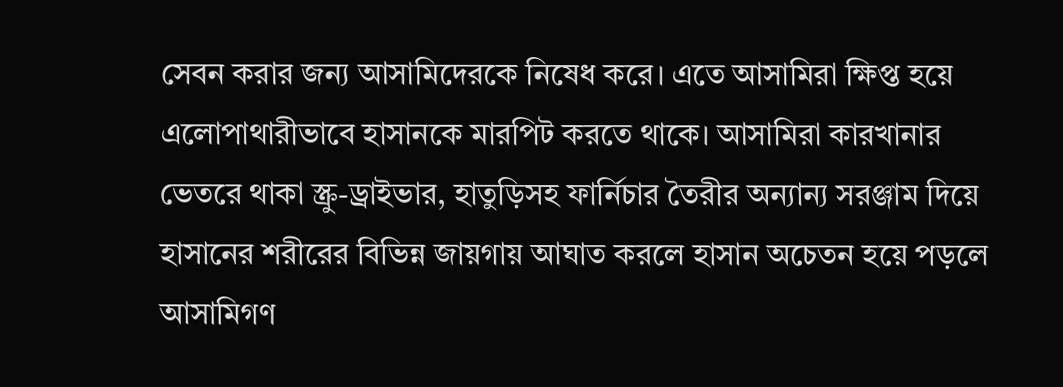সেবন করার জন্য আসামিদেরকে নিষেধ করে। এতে আসামিরা ক্ষিপ্ত হয়ে এলোপাথারীভাবে হাসানকে মারপিট করতে থাকে। আসামিরা কারখানার ভেতরে থাকা স্ক্রু-ড্রাইভার, হাতুড়িসহ ফার্নিচার তৈরীর অন্যান্য সরঞ্জাম দিয়ে হাসানের শরীরের বিভিন্ন জায়গায় আঘাত করলে হাসান অচেতন হয়ে পড়লে আসামিগণ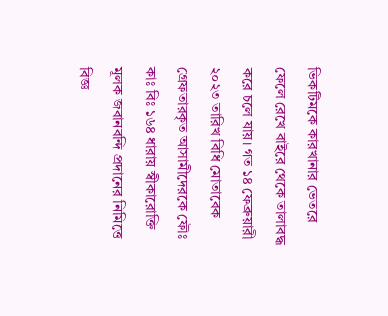ভিকটিমকে কারখানার ভেতরে ফেলে রেখে বাইরে থেকে তালাবদ্ধ করে চলে যায়। গত ১৪ ফেব্রুয়ারী ২০২৩ তারিখ বিধি মোতাবেক গ্রেফতারকৃত আসামীদেরকে ফৌঃ কাঃ বিঃ ১৬৪ ধারায় স্বীকারোক্তি মূলক জবানবন্দি প্রদানের নিমিত্তে বিজ্ঞ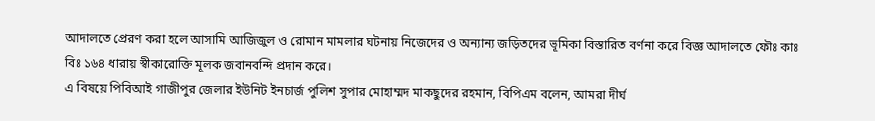আদালতে প্রেরণ করা হলে আসামি আজিজুল ও রোমান মামলার ঘটনায় নিজেদের ও অন্যান্য জড়িতদের ভূমিকা বিস্তারিত বর্ণনা করে বিজ্ঞ আদালতে ফৌঃ কাঃ বিঃ ১৬৪ ধারায় স্বীকারোক্তি মূলক জবানবন্দি প্রদান করে।
এ বিষয়ে পিবিআই গাজীপুর জেলার ইউনিট ইনচার্জ পুলিশ সুপার মোহাম্মদ মাকছুদের রহমান, বিপিএম বলেন, আমরা দীর্ঘ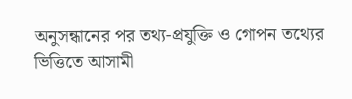অনুসন্ধানের পর তথ্য-প্রযুক্তি ও গোপন তথ্যের ভিত্তিতে আসামী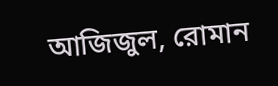আজিজুল, রোমান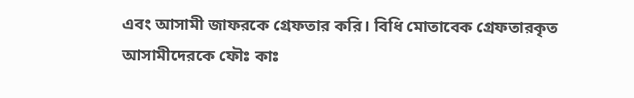এবং আসামী জাফরকে গ্রেফতার করি। বিধি মোতাবেক গ্রেফতারকৃত আসামীদেরকে ফৌঃ কাঃ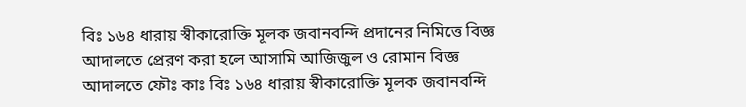বিঃ ১৬৪ ধারায় স্বীকারোক্তি মূলক জবানবন্দি প্রদানের নিমিত্তে বিজ্ঞ আদালতে প্রেরণ করা হলে আসামি আজিজুল ও রোমান বিজ্ঞ আদালতে ফৌঃ কাঃ বিঃ ১৬৪ ধারায় স্বীকারোক্তি মূলক জবানবন্দি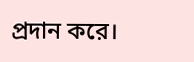প্রদান করে।